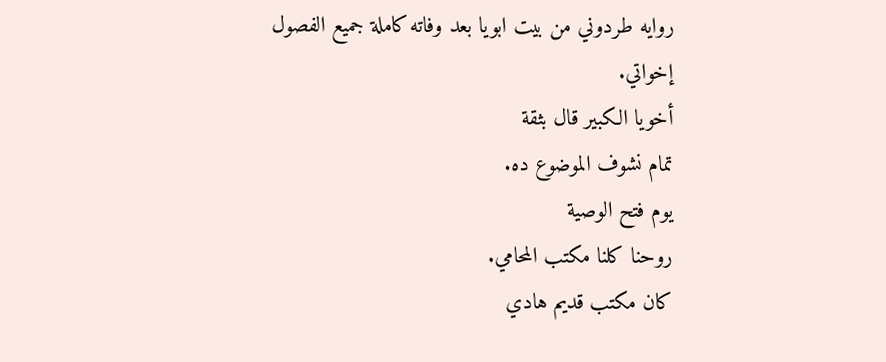روايه طردوني من بيت ابويا بعد وفاته كاملة جميع الفصول
إخواتي.
أخويا الكبير قال بثقة
تمام نشوف الموضوع ده.
يوم فتح الوصية
روحنا كلنا مكتب المحامي.
كان مكتب قديم هادي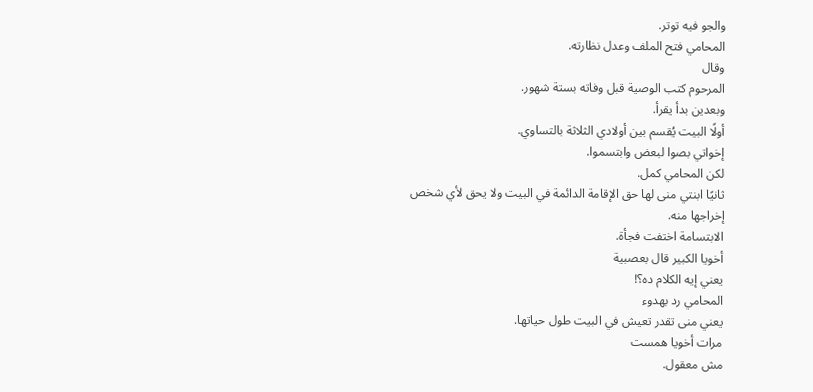والجو فيه توتر.
المحامي فتح الملف وعدل نظارته.
وقال
المرحوم كتب الوصية قبل وفاته بستة شهور.
وبعدين بدأ يقرأ.
أولًا البيت يُقسم بين أولادي الثلاثة بالتساوي.
إخواتي بصوا لبعض وابتسموا.
لكن المحامي كمل.
ثانيًا ابنتي منى لها حق الإقامة الدائمة في البيت ولا يحق لأي شخص إخراجها منه.
الابتسامة اختفت فجأة.
أخويا الكبير قال بعصبية
يعني إيه الكلام ده؟!
المحامي رد بهدوء
يعني منى تقدر تعيش في البيت طول حياتها.
مرات أخويا همست
مش معقول.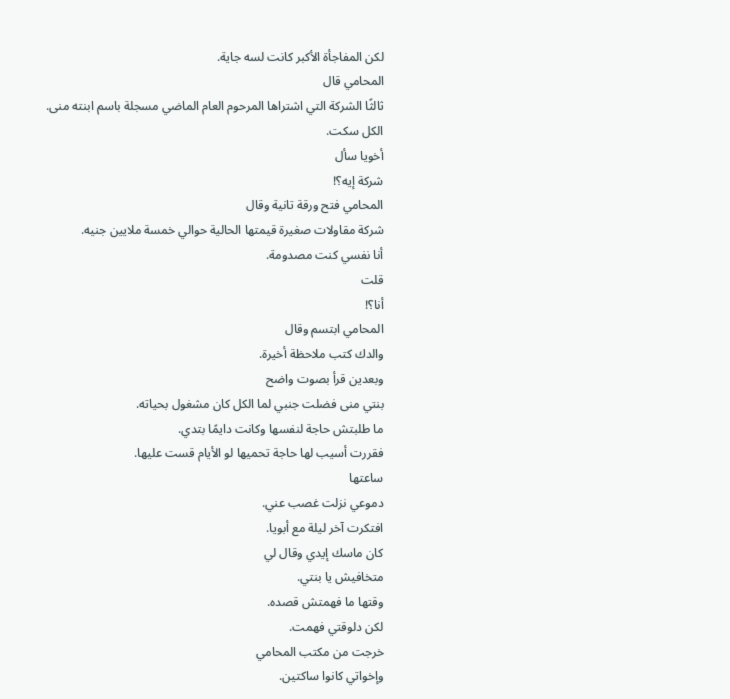لكن المفاجأة الأكبر كانت لسه جاية.
المحامي قال
ثالثًا الشركة التي اشتراها المرحوم العام الماضي مسجلة باسم ابنته منى.
الكل سكت.
أخويا سأل
شركة إيه؟!
المحامي فتح ورقة تانية وقال
شركة مقاولات صغيرة قيمتها الحالية حوالي خمسة ملايين جنيه.
أنا نفسي كنت مصدومة.
قلت
أنا؟!
المحامي ابتسم وقال
والدك كتب ملاحظة أخيرة.
وبعدين قرأ بصوت واضح
بنتي منى فضلت جنبي لما الكل كان مشغول بحياته.
ما طلبتش حاجة لنفسها وكانت دايمًا بتدي.
فقررت أسيب لها حاجة تحميها لو الأيام قست عليها.
ساعتها
دموعي نزلت غصب عني.
افتكرت آخر ليلة مع أبويا.
كان ماسك إيدي وقال لي
متخافيش يا بنتي.
وقتها ما فهمتش قصده.
لكن دلوقتي فهمت.
خرجت من مكتب المحامي
وإخواتي كانوا ساكتين.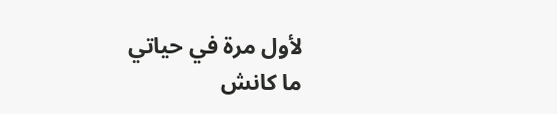لأول مرة في حياتي
ما كانش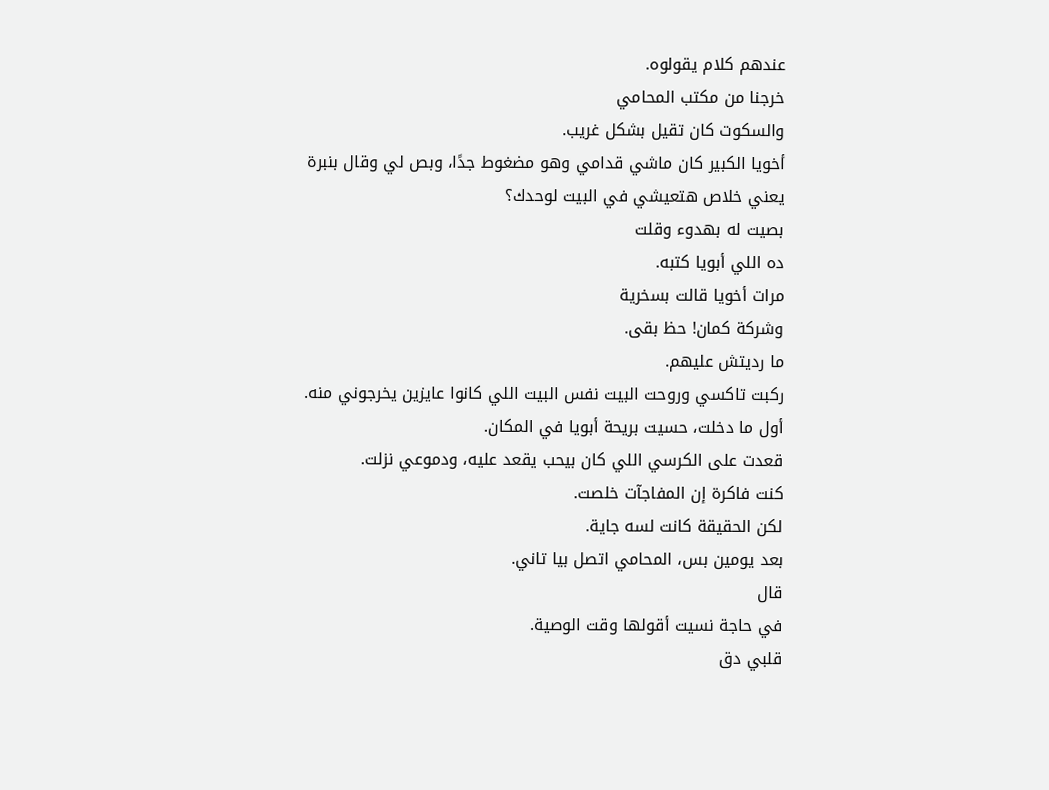عندهم كلام يقولوه.
خرجنا من مكتب المحامي
والسكوت كان تقيل بشكل غريب.
أخويا الكبير كان ماشي قدامي وهو مضغوط جدًا، وبص لي وقال بنبرة
يعني خلاص هتعيشي في البيت لوحدك؟
بصيت له بهدوء وقلت
ده اللي أبويا كتبه.
مرات أخويا قالت بسخرية
وشركة كمان! حظ بقى.
ما رديتش عليهم.
ركبت تاكسي وروحت البيت نفس البيت اللي كانوا عايزين يخرجوني منه.
أول ما دخلت، حسيت بريحة أبويا في المكان.
قعدت على الكرسي اللي كان بيحب يقعد عليه، ودموعي نزلت.
كنت فاكرة إن المفاجآت خلصت.
لكن الحقيقة كانت لسه جاية.
بعد يومين بس، المحامي اتصل بيا تاني.
قال
في حاجة نسيت أقولها وقت الوصية.
قلبي دق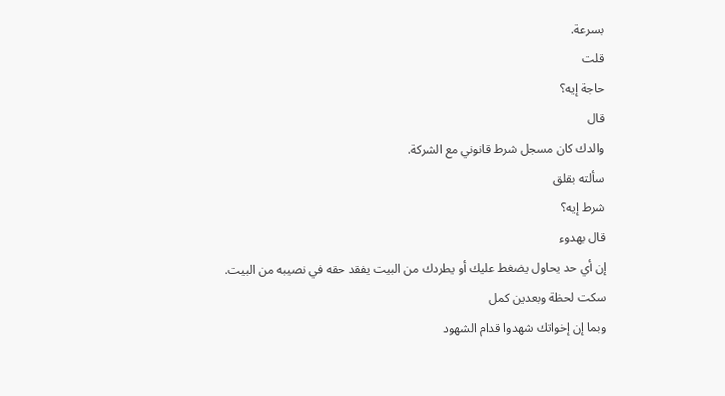بسرعة.
قلت
حاجة إيه؟
قال
والدك كان مسجل شرط قانوني مع الشركة.
سألته بقلق
شرط إيه؟
قال بهدوء
إن أي حد يحاول يضغط عليك أو يطردك من البيت يفقد حقه في نصيبه من البيت.
سكت لحظة وبعدين كمل
وبما إن إخواتك شهدوا قدام الشهود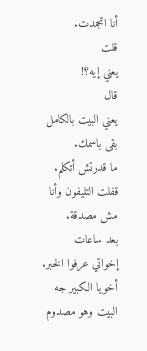أنا اتجمدت.
قلت
يعني إيه؟!
قال
يعني البيت بالكامل بقى باسمك.
ما قدرتش أتكلم.
قفلت التليفون وأنا مش مصدقة.
بعد ساعات
إخواتي عرفوا الخبر.
أخويا الكبير جه البيت وهو مصدوم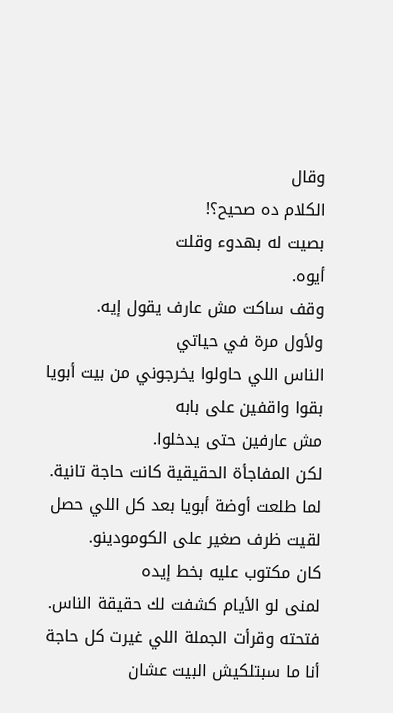وقال
الكلام ده صحيح؟!
بصيت له بهدوء وقلت
أيوه.
وقف ساكت مش عارف يقول إيه.
ولأول مرة في حياتي
الناس اللي حاولوا يخرجوني من بيت أبويا
بقوا واقفين على بابه
مش عارفين حتى يدخلوا.
لكن المفاجأة الحقيقية كانت حاجة تانية.
لما طلعت أوضة أبويا بعد كل اللي حصل
لقيت ظرف صغير على الكومودينو.
كان مكتوب عليه بخط إيده
لمنى لو الأيام كشفت لك حقيقة الناس.
فتحته وقرأت الجملة اللي غيرت كل حاجة
أنا ما سبتلكيش البيت عشان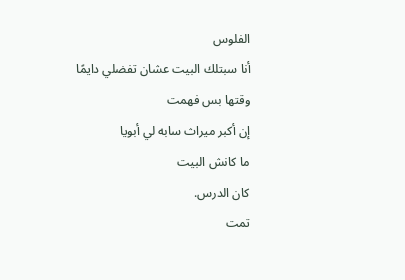الفلوس
أنا سبتلك البيت عشان تفضلي دايمًا
وقتها بس فهمت
إن أكبر ميراث سابه لي أبويا
ما كانش البيت
كان الدرس.
تمت